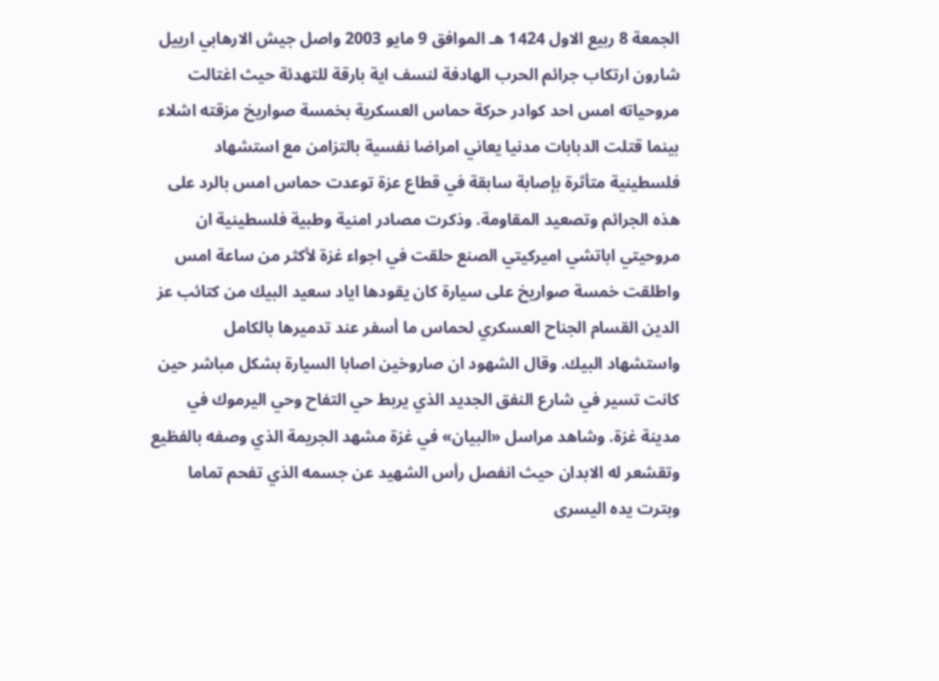الجمعة 8 ربيع الاول 1424 هـ الموافق 9 مايو 2003 واصل جيش الارهابي ارييل شارون ارتكاب جرائم الحرب الهادفة لنسف اية بارقة للتهدئة حيث اغتالت مروحياته امس احد كوادر حركة حماس العسكرية بخمسة صواريخ مزقته اشلاء بينما قتلت الدبابات مدنيا يعاني امراضا نفسية بالتزامن مع استشهاد فلسطينية متأثرة بإصابة سابقة في قطاع عزة توعدت حماس امس بالرد على هذه الجرائم وتصعيد المقاومة. وذكرت مصادر امنية وطبية فلسطينية ان مروحيتي اباتشي اميركيتي الصنع حلقت في اجواء غزة لأكثر من ساعة امس واطلقت خمسة صواريخ على سيارة كان يقودها اياد سعيد البيك من كتائب عز الدين القسام الجناح العسكري لحماس ما أسفر عند تدميرها بالكامل واستشهاد البيك. وقال الشهود ان صاروخين اصابا السيارة بشكل مباشر حين كانت تسير في شارع النفق الجديد الذي يربط حي التفاح وحي اليرموك في مدينة غزة. وشاهد مراسل «البيان» في غزة مشهد الجريمة الذي وصفه بالفظيع وتقشعر له الابدان حيث انفصل رأس الشهيد عن جسمه الذي تفحم تماما وبترت يده اليسرى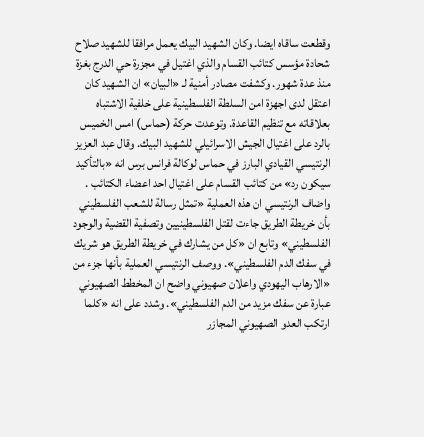وقطعت ساقاه ايضا. وكان الشهيد البيك يعمل مرافقا للشهيد صلاح شحادة مؤسس كتائب القسام والذي اغتيل في مجزرة حي الدرج بغزة منذ عدة شهور. وكشفت مصادر أمنية لـ «البيان» ان الشهيد كان اعتقل لدى اجهزة امن السلطة الفلسطينية على خلفية الاشتباه بعلاقاته مع تنظيم القاعدة. وتوعدت حركة (حماس) امس الخميس بالرد على اغتيال الجيش الاسرائيلي للشهيد البيك. وقال عبد العزيز الرنتيسي القيادي البارز في حماس لوكالة فرانس برس انه «بالتأكيد سيكون رد» من كتائب القسام على اغتيال احد اعضاء الكتائب . واضاف الرنتيسي ان هذه العملية «تمثل رسالة للشعب الفلسطيني بأن خريطة الطريق جاءت لقتل الفلسطينيين وتصفية القضية والوجود الفلسطيني» وتابع ان «كل من يشارك في خريطة الطريق هو شريك في سفك الدم الفلسطيني». ووصف الرنتيسي العملية بأنها جزء من «الارهاب اليهودي واعلان صهيوني واضح ان المخطط الصهيوني عبارة عن سفك مزيد من الدم الفلسطيني». وشدد على انه «كلما ارتكب العدو الصهيوني المجازر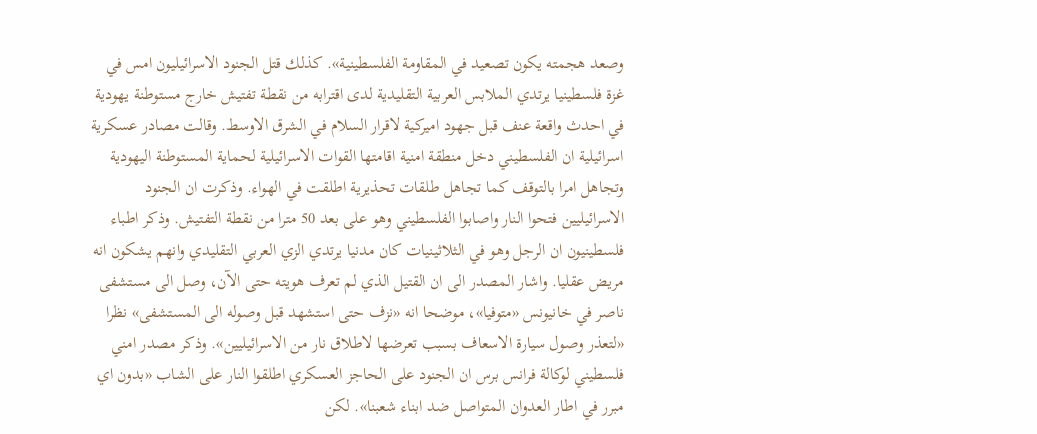وصعد هجمته يكون تصعيد في المقاومة الفلسطينية». كذلك قتل الجنود الاسرائيليون امس في غزة فلسطينيا يرتدي الملابس العربية التقليدية لدى اقترابه من نقطة تفتيش خارج مستوطنة يهودية في احدث واقعة عنف قبل جهود اميركية لاقرار السلام في الشرق الاوسط. وقالت مصادر عسكرية اسرائيلية ان الفلسطيني دخل منطقة امنية اقامتها القوات الاسرائيلية لحماية المستوطنة اليهودية وتجاهل امرا بالتوقف كما تجاهل طلقات تحذيرية اطلقت في الهواء. وذكرت ان الجنود الاسرائيليين فتحوا النار واصابوا الفلسطيني وهو على بعد 50 مترا من نقطة التفتيش. وذكر اطباء فلسطينيون ان الرجل وهو في الثلاثينيات كان مدنيا يرتدي الزي العربي التقليدي وانهم يشكون انه مريض عقليا. واشار المصدر الى ان القتيل الذي لم تعرف هويته حتى الآن، وصل الى مستشفى ناصر في خانيونس «متوفيا»، موضحا انه «نزف حتى استشهد قبل وصوله الى المستشفى» نظرا «لتعذر وصول سيارة الاسعاف بسبب تعرضها لاطلاق نار من الاسرائيليين». وذكر مصدر امني فلسطيني لوكالة فرانس برس ان الجنود على الحاجز العسكري اطلقوا النار على الشاب «بدون اي مبرر في اطار العدوان المتواصل ضد ابناء شعبنا». لكن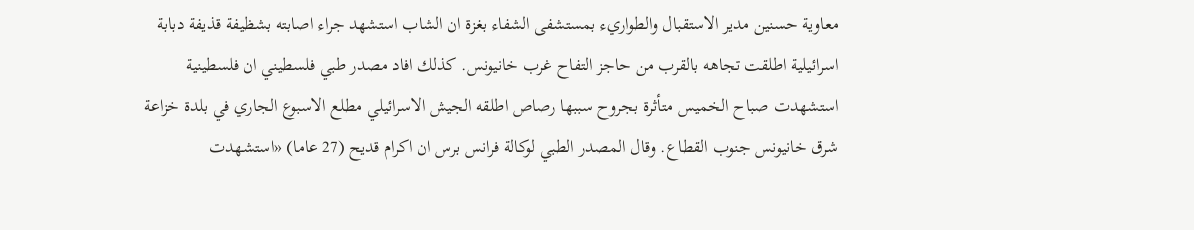معاوية حسنين مدير الاستقبال والطواريء بمستشفى الشفاء بغزة ان الشاب استشهد جراء اصابته بشظيفة قذيفة دبابة اسرائيلية اطلقت تجاهه بالقرب من حاجز التفاح غرب خانيونس. كذلك افاد مصدر طبي فلسطيني ان فلسطينية استشهدت صباح الخميس متأثرة بجروح سببها رصاص اطلقه الجيش الاسرائيلي مطلع الاسبوع الجاري في بلدة خزاعة شرق خانيونس جنوب القطاع. وقال المصدر الطبي لوكالة فرانس برس ان اكرام قديح (27 عاما) «استشهدت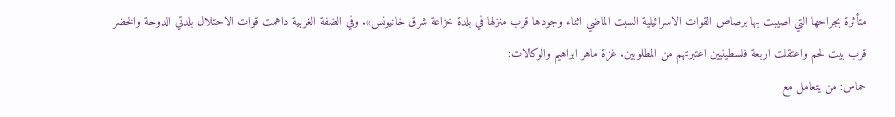متأثرة بجراحها التي اصيبت بها برصاص القوات الاسرائيلية السبت الماضي اثناء وجودها قرب منزلها في بلدة خزاعة شرق خانيونس». وفي الضفة الغربية داهمت قوات الاحتلال بلدتي الدوحة والخضر قرب بيت لحم واعتقلت اربعة فلسطينيين اعتبرتهم من المطلوبين. غزة ماهر ابراهيم والوكالات:
حماس: من يتعامل مع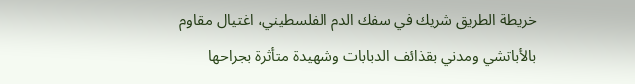خريطة الطريق شريك في سفك الدم الفلسطيني، اغتيال مقاوم بالأباتشي ومدني بقذائف الدبابات وشهيدة متأثرة بجراحها